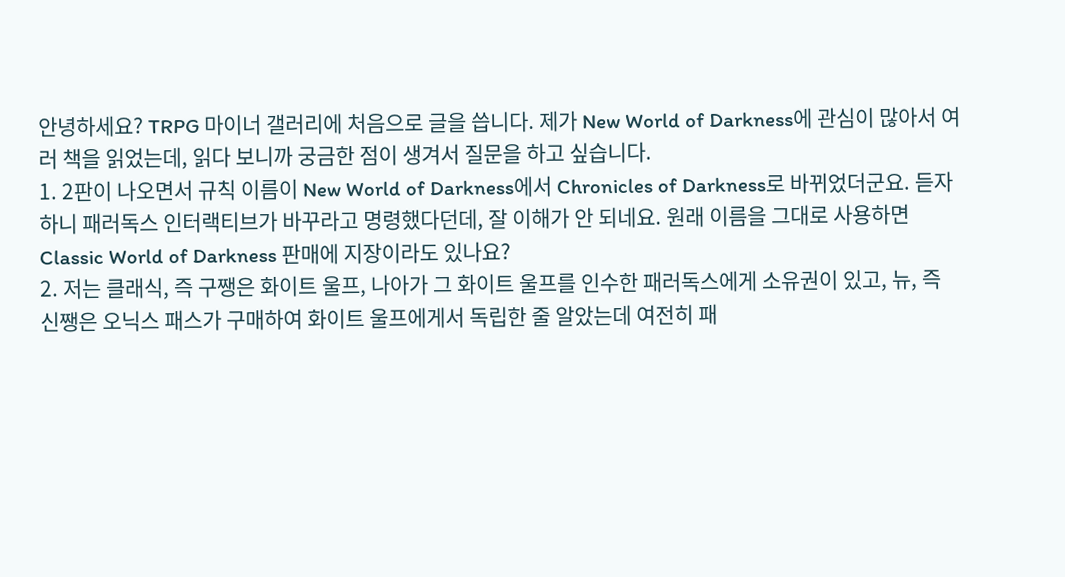안녕하세요? TRPG 마이너 갤러리에 처음으로 글을 씁니다. 제가 New World of Darkness에 관심이 많아서 여러 책을 읽었는데, 읽다 보니까 궁금한 점이 생겨서 질문을 하고 싶습니다.
1. 2판이 나오면서 규칙 이름이 New World of Darkness에서 Chronicles of Darkness로 바뀌었더군요. 듣자하니 패러독스 인터랙티브가 바꾸라고 명령했다던데, 잘 이해가 안 되네요. 원래 이름을 그대로 사용하면 Classic World of Darkness 판매에 지장이라도 있나요?
2. 저는 클래식, 즉 구쨍은 화이트 울프, 나아가 그 화이트 울프를 인수한 패러독스에게 소유권이 있고, 뉴, 즉 신쨍은 오닉스 패스가 구매하여 화이트 울프에게서 독립한 줄 알았는데 여전히 패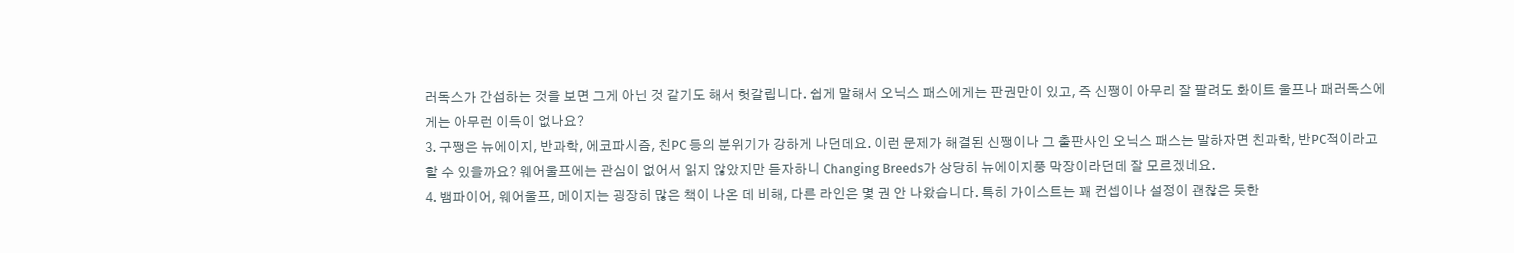러독스가 간섭하는 것을 보면 그게 아닌 것 같기도 해서 헛갈립니다. 쉽게 말해서 오닉스 패스에게는 판권만이 있고, 즉 신쨍이 아무리 잘 팔려도 화이트 울프나 패러독스에게는 아무런 이득이 없나요?
3. 구쨍은 뉴에이지, 반과학, 에코파시즘, 친PC 등의 분위기가 강하게 나던데요. 이런 문제가 해결된 신쨍이나 그 출판사인 오닉스 패스는 말하자면 친과학, 반PC적이라고 할 수 있을까요? 웨어울프에는 관심이 없어서 읽지 않았지만 듣자하니 Changing Breeds가 상당히 뉴에이지풍 막장이라던데 잘 모르겠네요.
4. 뱀파이어, 웨어울프, 메이지는 굉장히 많은 책이 나온 데 비해, 다른 라인은 몇 권 안 나왔습니다. 특히 가이스트는 꽤 컨셉이나 설정이 괜찮은 듯한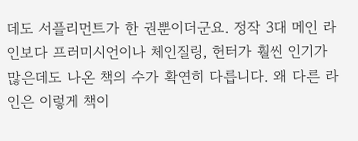데도 서플리먼트가 한 권뿐이더군요. 정작 3대 메인 라인보다 프러미시언이나 체인질링, 헌터가 훨씬 인기가 많은데도 나온 책의 수가 확연히 다릅니다. 왜 다른 라인은 이렇게 책이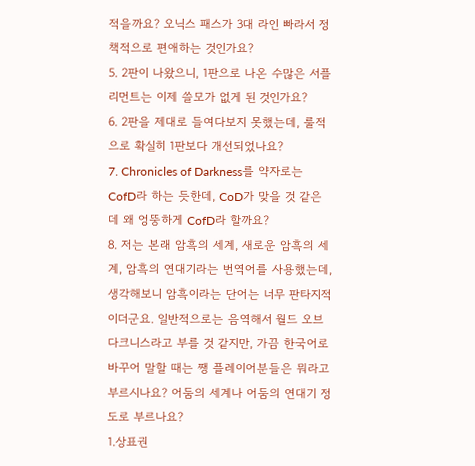적을까요? 오닉스 패스가 3대 라인 빠라서 정책적으로 편애하는 것인가요?
5. 2판이 나왔으니, 1판으로 나온 수많은 서플리먼트는 이제 쓸모가 없게 된 것인가요?
6. 2판을 제대로 들여다보지 못했는데, 룰적으로 확실히 1판보다 개선되었나요?
7. Chronicles of Darkness를 약자로는 CofD라 하는 듯한데, CoD가 맞을 것 같은데 왜 엉뚱하게 CofD라 할까요?
8. 저는 본래 암흑의 세계, 새로운 암흑의 세계, 암흑의 연대기라는 번역어를 사용했는데, 생각해보니 암흑이라는 단어는 너무 판타지적이더군요. 일반적으로는 음역해서 월드 오브 다크니스라고 부를 것 같지만, 가끔 한국어로 바꾸어 말할 때는 쨍 플레이어분들은 뭐라고 부르시나요? 어둠의 세계나 어둠의 연대기 정도로 부르나요?
1.상표권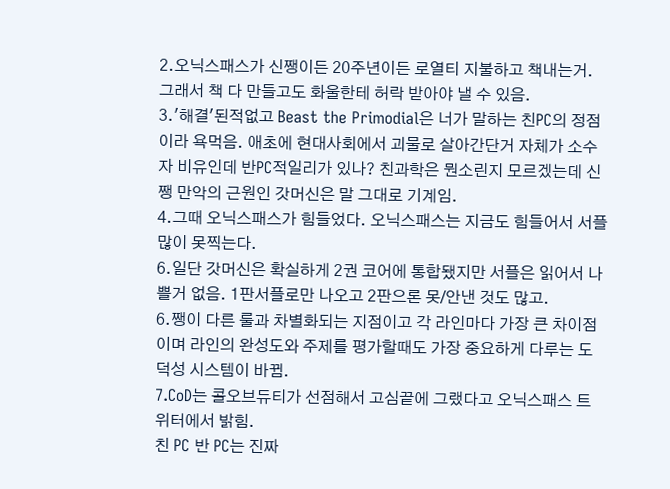2.오닉스패스가 신쨍이든 20주년이든 로열티 지불하고 책내는거. 그래서 책 다 만들고도 화울한테 허락 받아야 낼 수 있음.
3.'해결'된적없고 Beast the Primodial은 너가 말하는 친PC의 정점이라 욕먹음. 애초에 현대사회에서 괴물로 살아간단거 자체가 소수자 비유인데 반PC적일리가 있나? 친과학은 뭔소린지 모르겠는데 신쨍 만악의 근원인 갓머신은 말 그대로 기계임.
4.그때 오닉스패스가 힘들었다. 오닉스패스는 지금도 힘들어서 서플 많이 못찍는다.
6.일단 갓머신은 확실하게 2권 코어에 통합됐지만 서플은 읽어서 나쁠거 없음. 1판서플로만 나오고 2판으론 못/안낸 것도 많고.
6.쨍이 다른 룰과 차별화되는 지점이고 각 라인마다 가장 큰 차이점이며 라인의 완성도와 주제를 평가할때도 가장 중요하게 다루는 도덕성 시스템이 바뀜.
7.CoD는 콜오브듀티가 선점해서 고심끝에 그랬다고 오닉스패스 트위터에서 밝힘.
친 PC 반 PC는 진짜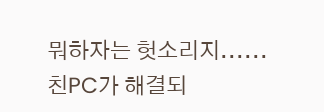뭐하자는 헛소리지......
친PC가 해결되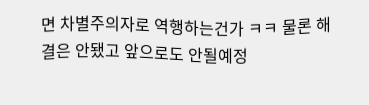면 차별주의자로 역행하는건가 ㅋㅋ 물론 해결은 안됐고 앞으로도 안될예정